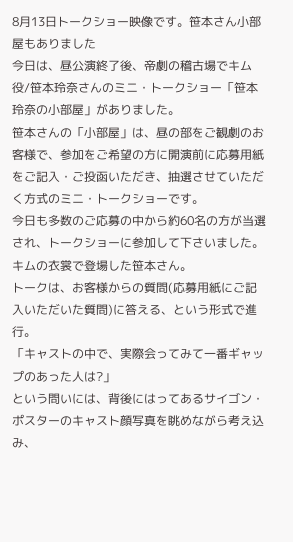8月13日トークショー映像です。笹本さん小部屋もありました
今日は、昼公演終了後、帝劇の稽古場でキム役/笹本玲奈さんのミニ・トークショー「笹本玲奈の小部屋」がありました。
笹本さんの「小部屋」は、昼の部をご観劇のお客様で、参加をご希望の方に開演前に応募用紙をご記入・ご投函いただき、抽選させていただく方式のミニ・トークショーです。
今日も多数のご応募の中から約60名の方が当選され、トークショーに参加して下さいました。
キムの衣裳で登場した笹本さん。
トークは、お客様からの質問(応募用紙にご記入いただいた質問)に答える、という形式で進行。
「キャストの中で、実際会ってみて一番ギャップのあった人は?」
という問いには、背後にはってあるサイゴン・ポスターのキャスト顔写真を眺めながら考え込み、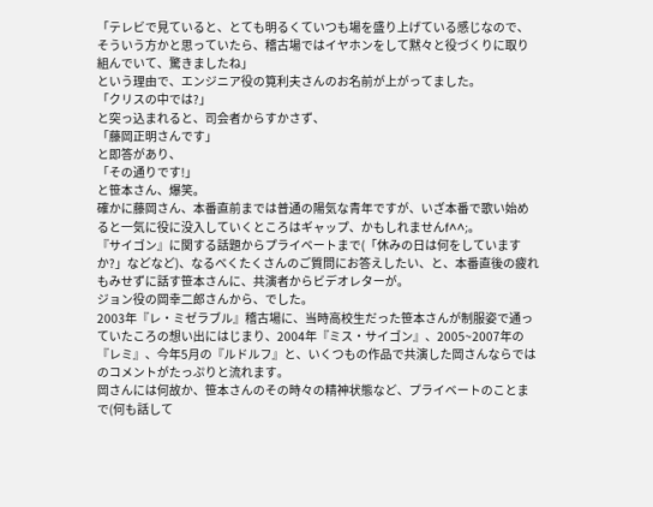「テレビで見ていると、とても明るくていつも場を盛り上げている感じなので、そういう方かと思っていたら、稽古場ではイヤホンをして黙々と役づくりに取り組んでいて、驚きましたね」
という理由で、エンジニア役の筧利夫さんのお名前が上がってました。
「クリスの中では?」
と突っ込まれると、司会者からすかさず、
「藤岡正明さんです」
と即答があり、
「その通りです!」
と笹本さん、爆笑。
確かに藤岡さん、本番直前までは普通の陽気な青年ですが、いざ本番で歌い始めると一気に役に没入していくところはギャップ、かもしれませんf^^;。
『サイゴン』に関する話題からプライベートまで(「休みの日は何をしていますか?」などなど)、なるべくたくさんのご質問にお答えしたい、と、本番直後の疲れもみせずに話す笹本さんに、共演者からビデオレターが。
ジョン役の岡幸二郎さんから、でした。
2003年『レ・ミゼラブル』稽古場に、当時高校生だった笹本さんが制服姿で通っていたころの想い出にはじまり、2004年『ミス・サイゴン』、2005~2007年の『レミ』、今年5月の『ルドルフ』と、いくつもの作品で共演した岡さんならではのコメントがたっぷりと流れます。
岡さんには何故か、笹本さんのその時々の精神状態など、プライベートのことまで(何も話して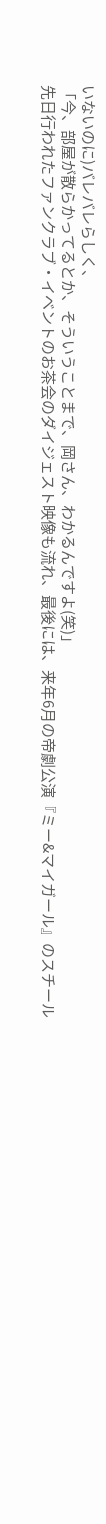いないのに)バレバレらしく、
「今、部屋が散らかってるとか、そういうことまで、岡さん、わかるんですよ(笑)」
先日行われたファンクラブ・イベントのお茶会のダイジェスト映像も流れ、最後には、来年6月の帝劇公演『ミー&マイガール』のスチール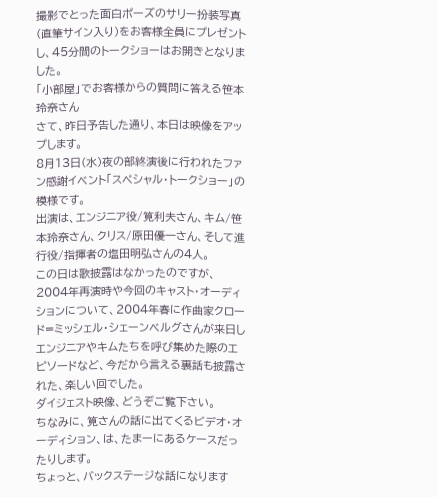撮影でとった面白ポーズのサリー扮装写真(直筆サイン入り)をお客様全員にプレゼントし、45分間のトークショーはお開きとなりました。
「小部屋」でお客様からの質問に答える笹本玲奈さん
さて、昨日予告した通り、本日は映像をアップします。
8月13日(水)夜の部終演後に行われたファン感謝イベント「スペシャル・トークショー」の模様です。
出演は、エンジニア役/筧利夫さん、キム/笹本玲奈さん、クリス/原田優一さん、そして進行役/指揮者の塩田明弘さんの4人。
この日は歌披露はなかったのですが、2004年再演時や今回のキャスト・オーディションについて、2004年春に作曲家クロード=ミッシェル・シェーンベルグさんが来日しエンジニアやキムたちを呼び集めた際のエピソードなど、今だから言える裏話も披露された、楽しい回でした。
ダイジェスト映像、どうぞご覧下さい。
ちなみに、筧さんの話に出てくるビデオ・オーディション、は、たまーにあるケースだったりします。
ちょっと、バックステージな話になります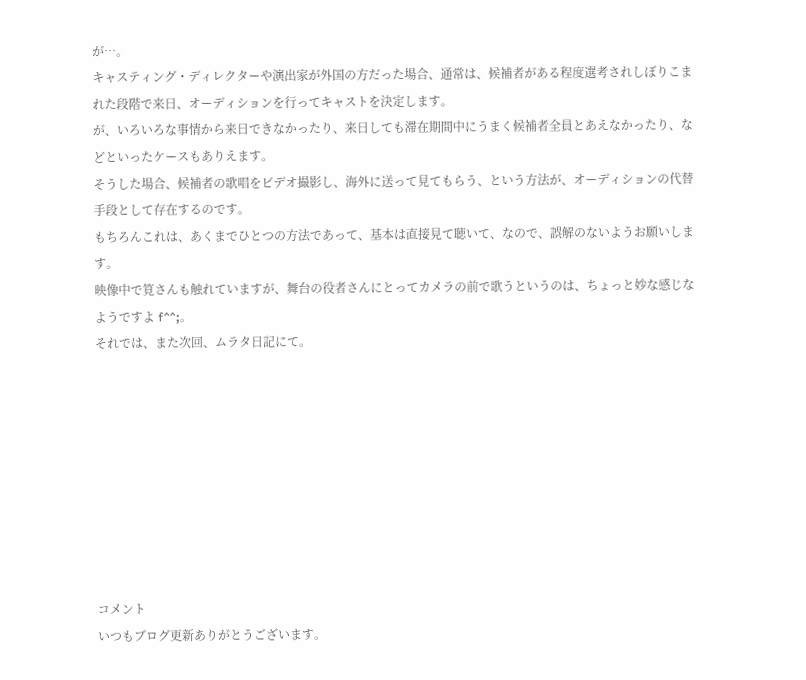が…。
キャスティング・ディレクターや演出家が外国の方だった場合、通常は、候補者がある程度選考されしぼりこまれた段階で来日、オーディションを行ってキャストを決定します。
が、いろいろな事情から来日できなかったり、来日しても滞在期間中にうまく候補者全員とあえなかったり、などといったケースもありえます。
そうした場合、候補者の歌唱をビデオ撮影し、海外に送って見てもらう、という方法が、オーディションの代替手段として存在するのです。
もちろんこれは、あくまでひとつの方法であって、基本は直接見て聴いて、なので、誤解のないようお願いします。
映像中で筧さんも触れていますが、舞台の役者さんにとってカメラの前で歌うというのは、ちょっと妙な感じなようですよ f^^;。
それでは、また次回、ムラタ日記にて。









コメント
いつもブログ更新ありがとうございます。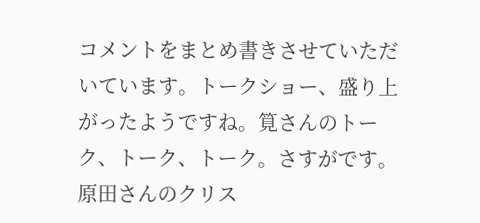コメントをまとめ書きさせていただいています。トークショー、盛り上がったようですね。筧さんのトーク、トーク、トーク。さすがです。
原田さんのクリス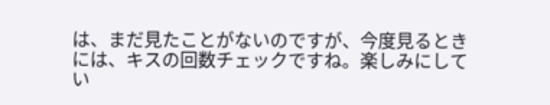は、まだ見たことがないのですが、今度見るときには、キスの回数チェックですね。楽しみにしてい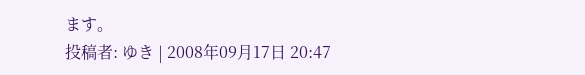ます。
投稿者: ゆき | 2008年09月17日 20:47